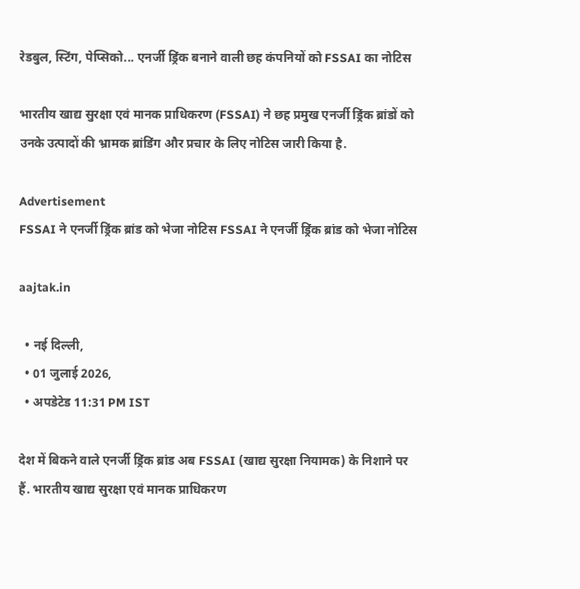रेडबुल, स्टिंग, पेप्सिको... एनर्जी ड्रिंक बनाने वाली छह कंपनियों को FSSAI का नोटिस

भारतीय खाद्य सुरक्षा एवं मानक प्राधिकरण (FSSAI) ने छह प्रमुख एनर्जी ड्रिंक ब्रांडों को उनके उत्पादों की भ्रामक ब्रांडिंग और प्रचार के लिए नोटिस जारी किया है.

Advertisement
FSSAI ने एनर्जी ड्रिंक ब्रांड को भेजा नोटिस FSSAI ने एनर्जी ड्रिंक ब्रांड को भेजा नोटिस

aajtak.in

  • नई दिल्ली,
  • 01 जुलाई 2026,
  • अपडेटेड 11:31 PM IST

देश में बिकने वाले एनर्जी ड्रिंक ब्रांड अब FSSAI (खाद्य सुरक्षा नियामक) के निशाने पर हैं. भारतीय खाद्य सुरक्षा एवं मानक प्राधिकरण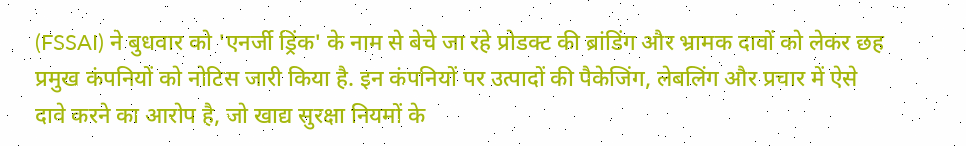(FSSAI) ने बुधवार को 'एनर्जी ड्रिंक' के नाम से बेचे जा रहे प्रोडक्ट की ब्रांडिंग और भ्रामक दावों को लेकर छह प्रमुख कंपनियों को नोटिस जारी किया है. इन कंपनियों पर उत्पादों की पैकेजिंग, लेबलिंग और प्रचार में ऐसे दावे करने का आरोप है, जो खाद्य सुरक्षा नियमों के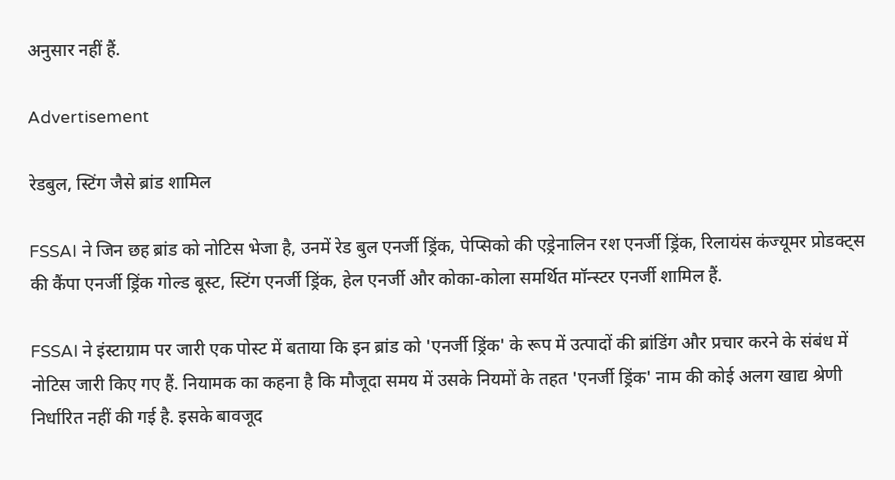अनुसार नहीं हैं.

Advertisement

रेडबुल, स्टिंग जैसे ब्रांड शामिल

FSSAI ने जिन छह ब्रांड को नोटिस भेजा है, उनमें रेड बुल एनर्जी ड्रिंक, पेप्सिको की एड्रेनालिन रश एनर्जी ड्रिंक, रिलायंस कंज्यूमर प्रोडक्ट्स की कैंपा एनर्जी ड्रिंक गोल्ड बूस्ट, स्टिंग एनर्जी ड्रिंक, हेल एनर्जी और कोका-कोला समर्थित मॉन्स्टर एनर्जी शामिल हैं.

FSSAI ने इंस्टाग्राम पर जारी एक पोस्ट में बताया कि इन ब्रांड को 'एनर्जी ड्रिंक' के रूप में उत्पादों की ब्रांडिंग और प्रचार करने के संबंध में नोटिस जारी किए गए हैं. नियामक का कहना है कि मौजूदा समय में उसके नियमों के तहत 'एनर्जी ड्रिंक' नाम की कोई अलग खाद्य श्रेणी निर्धारित नहीं की गई है. इसके बावजूद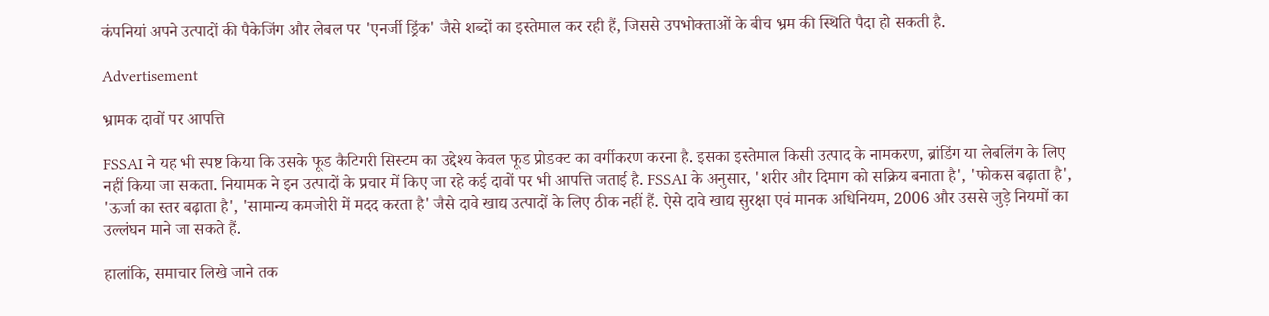कंपनियां अपने उत्पादों की पैकेजिंग और लेबल पर 'एनर्जी ड्रिंक' जैसे शब्दों का इस्तेमाल कर रही हैं, जिससे उपभोक्ताओं के बीच भ्रम की स्थिति पैदा हो सकती है.

Advertisement

भ्रामक दावों पर आपत्ति

FSSAI ने यह भी स्पष्ट किया कि उसके फूड कैटिगरी सिस्टम का उद्देश्य केवल फूड प्रोडक्ट का वर्गीकरण करना है. इसका इस्तेमाल किसी उत्पाद के नामकरण, ब्रांडिंग या लेबलिंग के लिए नहीं किया जा सकता. नियामक ने इन उत्पादों के प्रचार में किए जा रहे कई दावों पर भी आपत्ति जताई है. FSSAI के अनुसार, 'शरीर और दिमाग को सक्रिय बनाता है', 'फोकस बढ़ाता है', 'ऊर्जा का स्तर बढ़ाता है', 'सामान्य कमजोरी में मदद करता है' जैसे दावे खाद्य उत्पादों के लिए ठीक नहीं हैं. ऐसे दावे खाद्य सुरक्षा एवं मानक अधिनियम, 2006 और उससे जुड़े नियमों का उल्लंघन माने जा सकते हैं.

हालांकि, समाचार लिखे जाने तक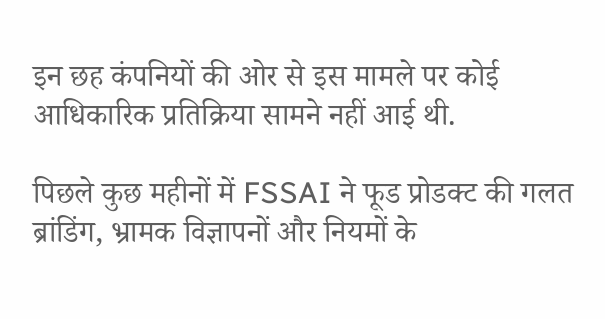इन छह कंपनियों की ओर से इस मामले पर कोई आधिकारिक प्रतिक्रिया सामने नहीं आई थी.

पिछले कुछ महीनों में FSSAI ने फूड प्रोडक्ट की गलत ब्रांडिंग, भ्रामक विज्ञापनों और नियमों के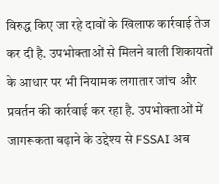विरुद्ध किए जा रहे दावों के खिलाफ कार्रवाई तेज कर दी है. उपभोक्ताओं से मिलने वाली शिकायतों के आधार पर भी नियामक लगातार जांच और प्रवर्तन की कार्रवाई कर रहा है. उपभोक्ताओं में जागरूकता बढ़ाने के उद्देश्य से FSSAI अब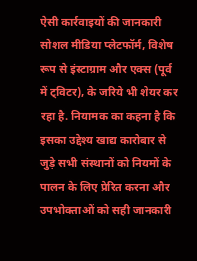ऐसी कार्रवाइयों की जानकारी सोशल मीडिया प्लेटफॉर्म, विशेष रूप से इंस्टाग्राम और एक्स (पूर्व में ट्विटर), के जरिये भी शेयर कर रहा है. नियामक का कहना है कि इसका उद्देश्य खाद्य कारोबार से जुड़े सभी संस्थानों को नियमों के पालन के लिए प्रेरित करना और उपभोक्ताओं को सही जानकारी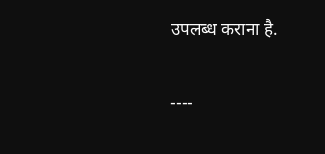उपलब्ध कराना है.

----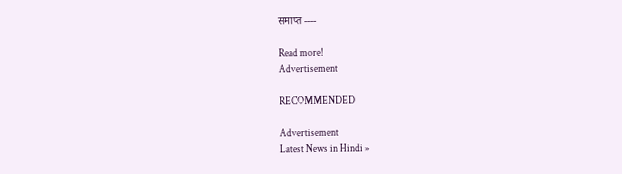समाप्त ----

Read more!
Advertisement

RECOMMENDED

Advertisement
Latest News in Hindi »